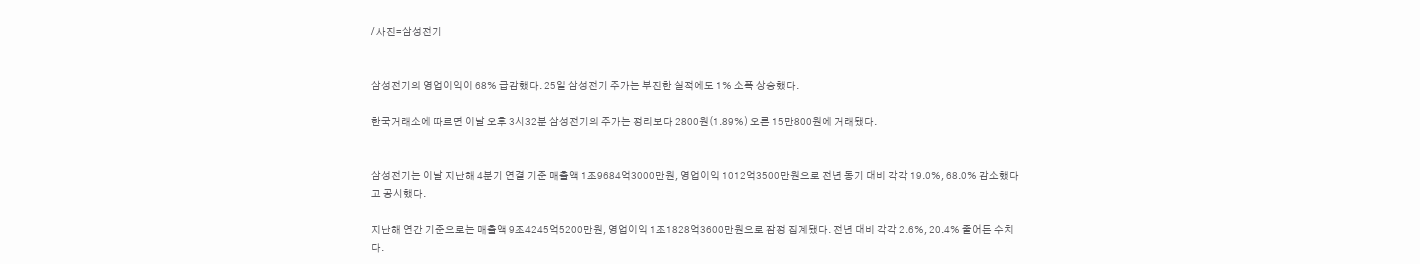/ 사진=삼성전기


삼성전기의 영업이익이 68% 급감했다. 25일 삼성전기 주가는 부진한 실적에도 1% 소폭 상승했다.

한국거래소에 따르면 이날 오후 3시32분 삼성전기의 주가는 정리보다 2800원(1.89%) 오른 15만800원에 거래됐다.


삼성전기는 이날 지난해 4분기 연결 기준 매출액 1조9684억3000만원, 영업이익 1012억3500만원으로 전년 동기 대비 각각 19.0%, 68.0% 감소했다고 공시했다.

지난해 연간 기준으로는 매출액 9조4245억5200만원, 영업이익 1조1828억3600만원으로 잠정 집계됐다. 전년 대비 각각 2.6%, 20.4% 줄어든 수치다.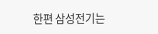한편 삼성전기는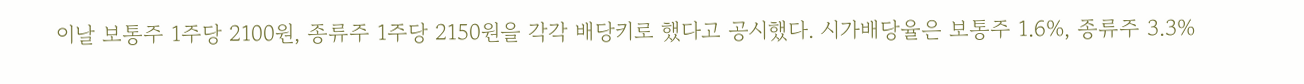이날 보통주 1주당 2100원, 종류주 1주당 2150원을 각각 배당키로 했다고 공시했다. 시가배당율은 보통주 1.6%, 종류주 3.3%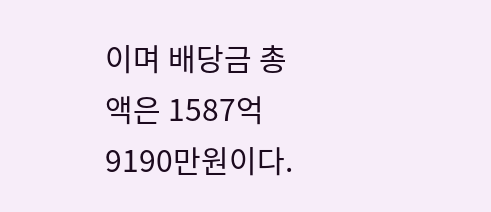이며 배당금 총액은 1587억9190만원이다.